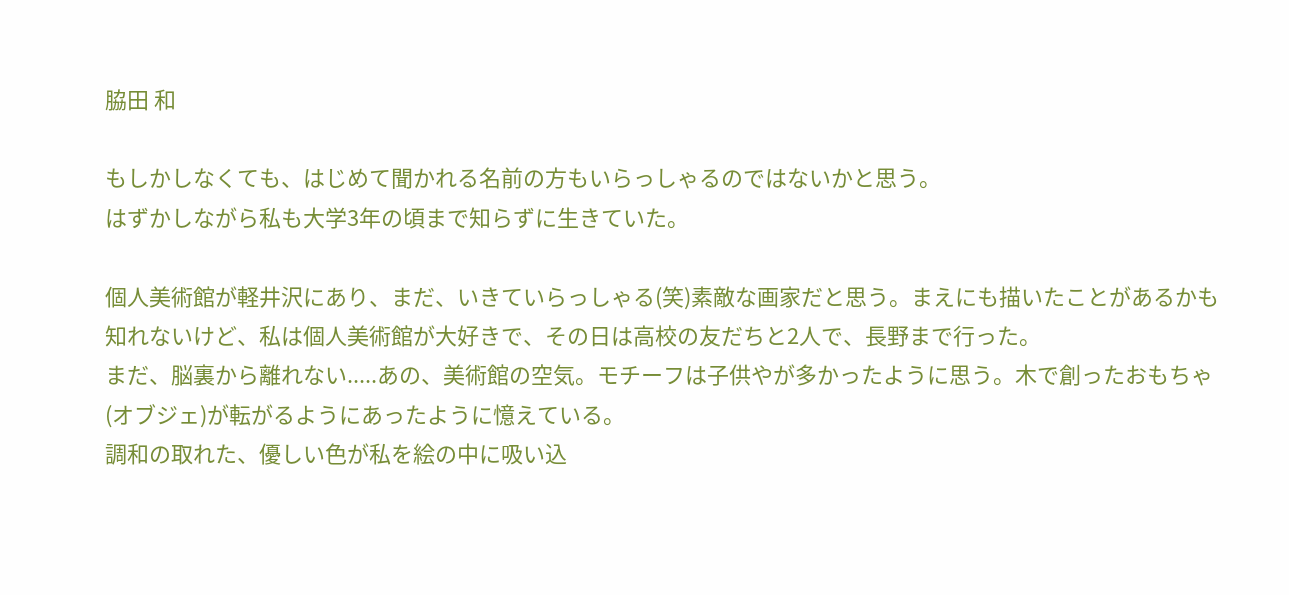脇田 和

もしかしなくても、はじめて聞かれる名前の方もいらっしゃるのではないかと思う。
はずかしながら私も大学3年の頃まで知らずに生きていた。

個人美術館が軽井沢にあり、まだ、いきていらっしゃる(笑)素敵な画家だと思う。まえにも描いたことがあるかも知れないけど、私は個人美術館が大好きで、その日は高校の友だちと2人で、長野まで行った。
まだ、脳裏から離れない.....あの、美術館の空気。モチーフは子供やが多かったように思う。木で創ったおもちゃ(オブジェ)が転がるようにあったように憶えている。
調和の取れた、優しい色が私を絵の中に吸い込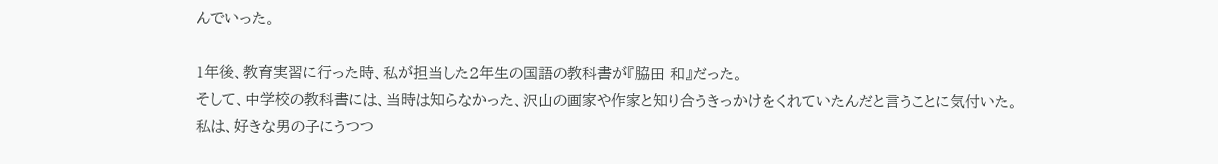んでいった。

1年後、教育実習に行った時、私が担当した2年生の国語の教科書が『脇田 和』だった。
そして、中学校の教科書には、当時は知らなかった、沢山の画家や作家と知り合うきっかけをくれていたんだと言うことに気付いた。
私は、好きな男の子にうつつ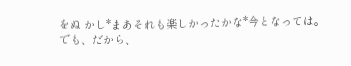をぬ かし*まあそれも楽しかったかな*今となっては。
でも、だから、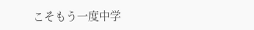こそもう一度中学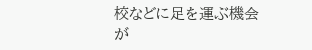校などに足を運ぶ機会が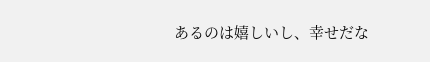あるのは嬉しいし、幸せだな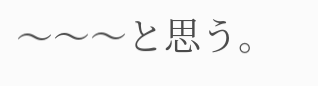〜〜〜と思う。